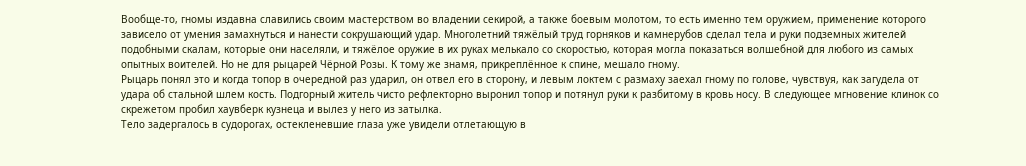Вообще-то, гномы издавна славились своим мастерством во владении секирой, а также боевым молотом, то есть именно тем оружием, применение которого зависело от умения замахнуться и нанести сокрушающий удар. Многолетний тяжёлый труд горняков и камнерубов сделал тела и руки подземных жителей подобными скалам, которые они населяли, и тяжёлое оружие в их руках мелькало со скоростью, которая могла показаться волшебной для любого из самых опытных воителей. Но не для рыцарей Чёрной Розы. К тому же знамя, прикреплённое к спине, мешало гному.
Рыцарь понял это и когда топор в очередной раз ударил, он отвел его в сторону, и левым локтем с размаху заехал гному по голове, чувствуя, как загудела от удара об стальной шлем кость. Подгорный житель чисто рефлекторно выронил топор и потянул руки к разбитому в кровь носу. В следующее мгновение клинок со скрежетом пробил хаувберк кузнеца и вылез у него из затылка.
Тело задергалось в судорогах, остекленевшие глаза уже увидели отлетающую в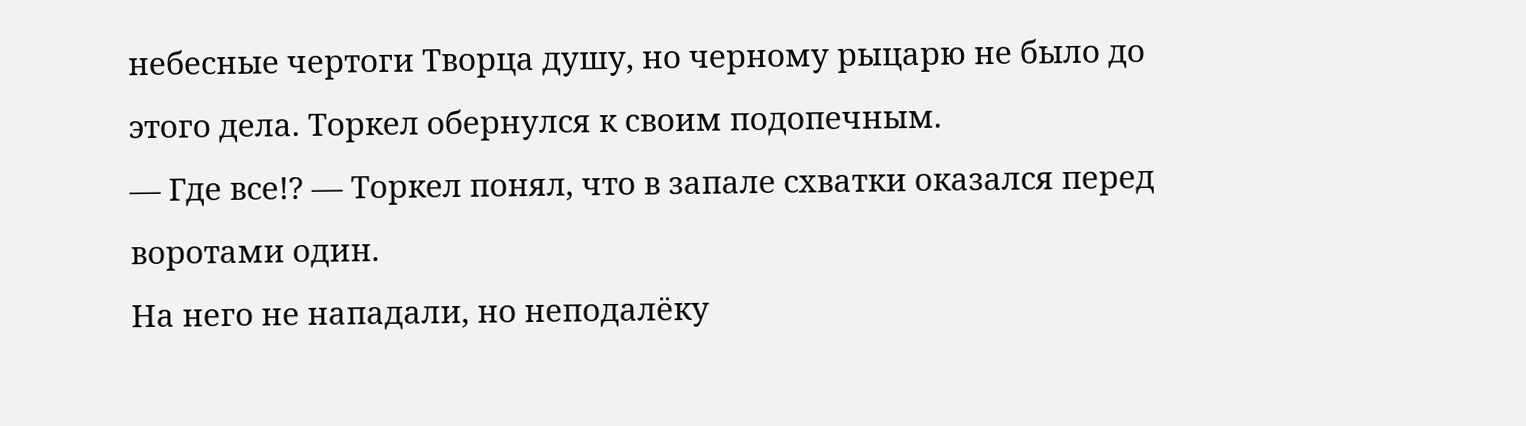небесные чертоги Творца душу, но черному рыцарю не было до этого дела. Торкел обернулся к своим подопечным.
— Где все!? — Торкел понял, что в запале схватки оказался перед воротами один.
На него не нападали, но неподалёку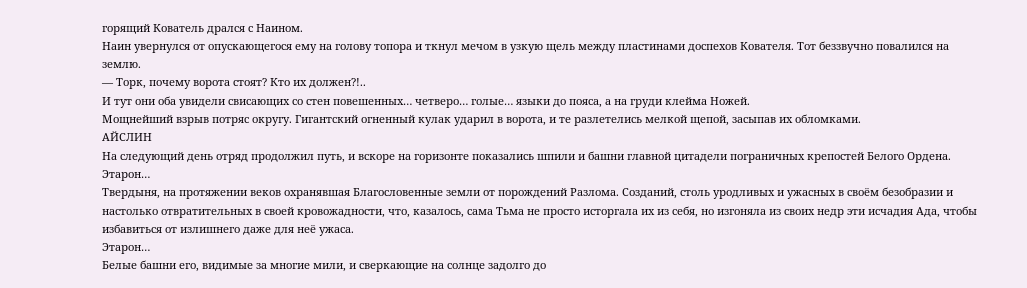горящий Кователь дрался с Наином.
Наин увернулся от опускающегося ему на голову топора и ткнул мечом в узкую щель между пластинами доспехов Кователя. Тот беззвучно повалился на землю.
— Торк, почему ворота стоят? Кто их должен?!..
И тут они оба увидели свисающих со стен повешенных… четверо… голые… языки до пояса, а на груди клейма Ножей.
Мощнейший взрыв потряс округу. Гигантский огненный кулак ударил в ворота, и те разлетелись мелкой щепой, засыпав их обломками.
АЙСЛИН
На следующий день отряд продолжил путь, и вскоре на горизонте показались шпили и башни главной цитадели пограничных крепостей Белого Ордена.
Этарон…
Твердыня, на протяжении веков охранявшая Благословенные земли от порождений Разлома. Созданий, столь уродливых и ужасных в своём безобразии и настолько отвратительных в своей кровожадности, что, казалось, сама Тьма не просто исторгала их из себя, но изгоняла из своих недр эти исчадия Ада, чтобы избавиться от излишнего даже для неё ужаса.
Этарон…
Белые башни его, видимые за многие мили, и сверкающие на солнце задолго до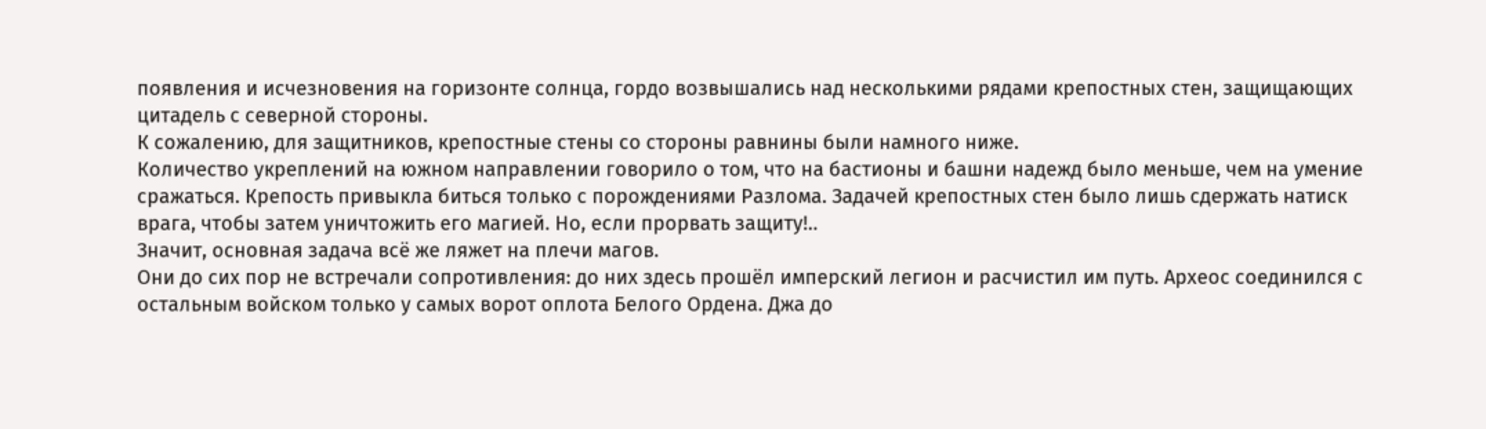появления и исчезновения на горизонте солнца, гордо возвышались над несколькими рядами крепостных стен, защищающих цитадель с северной стороны.
К сожалению, для защитников, крепостные стены со стороны равнины были намного ниже.
Количество укреплений на южном направлении говорило о том, что на бастионы и башни надежд было меньше, чем на умение сражаться. Крепость привыкла биться только с порождениями Разлома. Задачей крепостных стен было лишь сдержать натиск врага, чтобы затем уничтожить его магией. Но, если прорвать защиту!..
Значит, основная задача всё же ляжет на плечи магов.
Они до сих пор не встречали сопротивления: до них здесь прошёл имперский легион и расчистил им путь. Археос соединился с остальным войском только у самых ворот оплота Белого Ордена. Джа до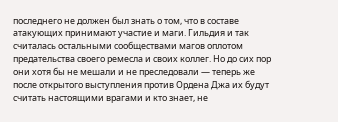последнего не должен был знать о том, что в составе атакующих принимают участие и маги. Гильдия и так считалась остальными сообществами магов оплотом предательства своего ремесла и своих коллег. Но до сих пор они хотя бы не мешали и не преследовали — теперь же после открытого выступления против Ордена Джа их будут считать настоящими врагами и кто знает, не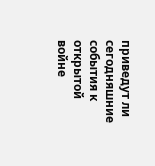приведут ли сегодняшние события к открытой войне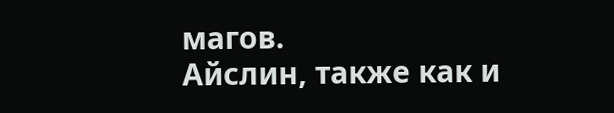магов.
Айслин, также как и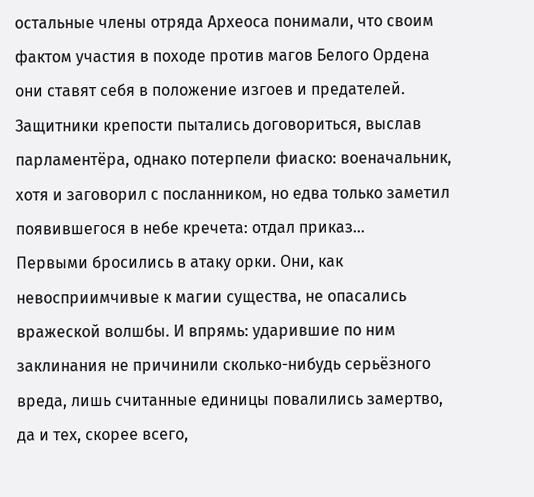остальные члены отряда Археоса понимали, что своим фактом участия в походе против магов Белого Ордена они ставят себя в положение изгоев и предателей.
Защитники крепости пытались договориться, выслав парламентёра, однако потерпели фиаско: военачальник, хотя и заговорил с посланником, но едва только заметил появившегося в небе кречета: отдал приказ…
Первыми бросились в атаку орки. Они, как невосприимчивые к магии существа, не опасались вражеской волшбы. И впрямь: ударившие по ним заклинания не причинили сколько-нибудь серьёзного вреда, лишь считанные единицы повалились замертво, да и тех, скорее всего,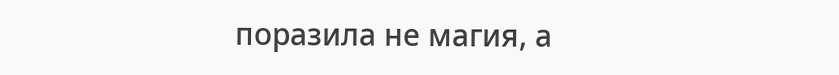поразила не магия, а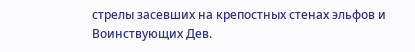стрелы засевших на крепостных стенах эльфов и Воинствующих Дев.